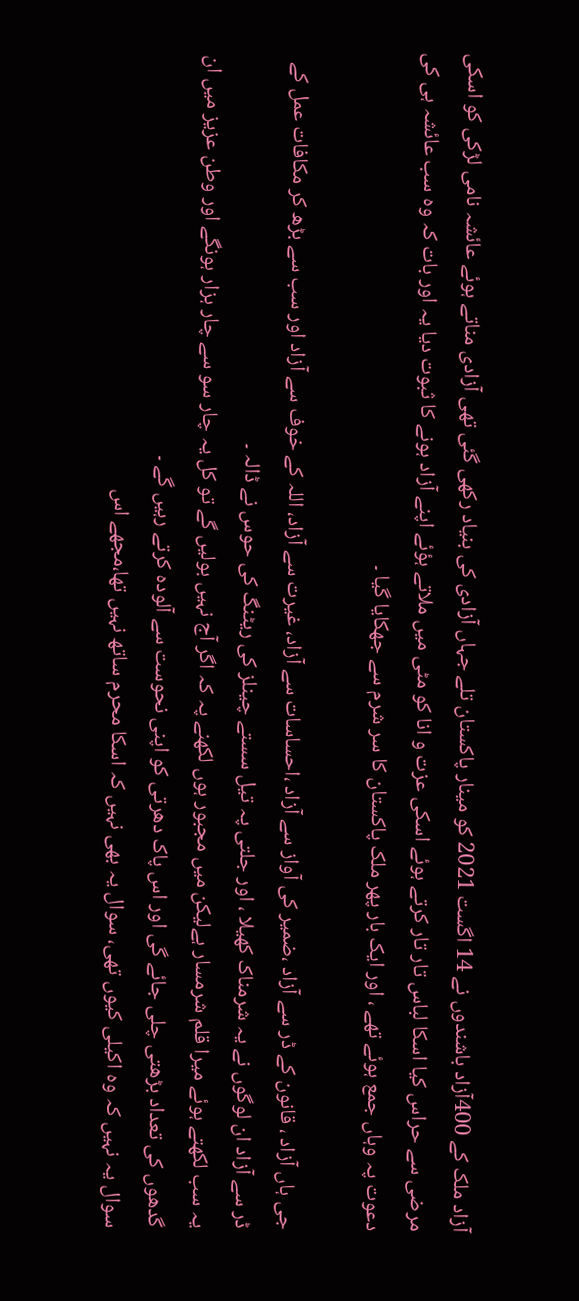آزاد ملک کے 400آزاد باشندوں نے 14 اگست 2021 کو مینار پاکستان تلے جہاں آزادی کی بنیاد رکھی گئی تھی آزادی مناتے ہوئے عائشہ نامی لڑکی کو اسکی مرضی سے حراس کیا اسکا لباس تار تار کرتے ہوئے اسکی عزت و انا کو مٹی میں ملاتے ہؤئے اپنے آزاد ہونے کا ثبوت دیا یہ اور بات کہ وہ سب عائشہ ہی کی دعوت پہ وہاں جمع ہوئے تھے ، اور ایک بار پھر ملک پاکستان کا سر شرم سے جھکایا گیا ۔

جی ہاں آزاد ، قانون کے ڈر سے آزاد ،ضمیر کی آواز سے آزاد ،احساسات سے آزاد، غیرت سے آزاد، اللہ کے خوف سے آزاد اور سب سے بڑھ کر مکافات عمل کے ڈر سے آزاد ان لوگوں نے یہ شرمناک کھیلا ، اور جلتی پہ تیل سستے چینلز کی ریٹنگ کی حوس نے ڈالہ ۔
یہ سب لکھتے ہوئے میرا قلم شرمسار ہےلیکن میں مجبور ہوں لکھنے پہ کہ اگر آج نہیں بولیں گے تو کل یہ چار سو سے چار ہزار ہونگے اور وطن عزیز میں ان گدھوں کی تعداد بڑھتی چلی جائے گی اور اس پاک دھرتی کو اپنی نحوست سے آلودہ کرتے رہیں گے ۔
سوال یہ نہیں کہ وہ اکیلی کیوں تھی، سوال یہ بھی نہیں کہ اسکا محرم ساتھ نہیں تھا،مجھے اس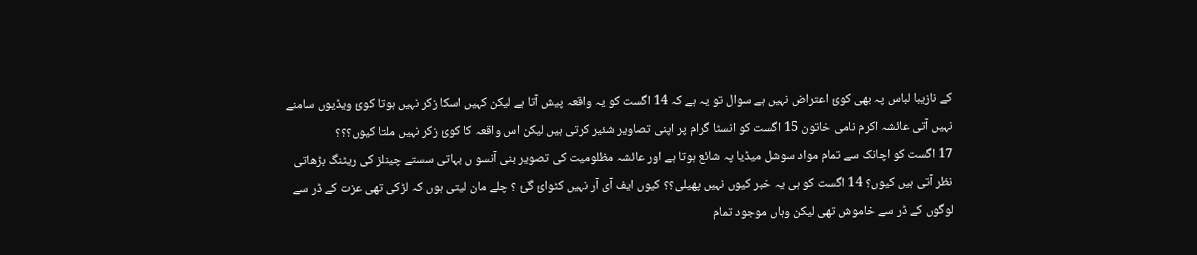کے نازیبا لباس پہ بھی کوئ اعتراض نہیں ہے سوال تو یہ ہے کہ 14 اگست کو یہ واقعہ پیش آتا ہے لیکن کہیں اسکا زکر نہیں ہوتا کوئ ویڈیوں سامنے نہیں آتی عائشہ اکرم نامی خاتون 15 اگست کو انسٹا گرام پر اپنی تصاویر شئیر کرتی ہیں لیکن اس واقعہ کا کوئ زکر نہیں ملتا کیوں؟؟؟
17 اگست کو اچانک سے تمام مواد سوشل میڈیا پہ شائع ہوتا ہے اور عائشہ مظلومیت کی تصویر بنی آنسو ں بہاتی سستے چینلز کی ریٹنگ بڑھاتی نظر آتی ہیں کیوں؟ 14 اگست کو ہی یہ خبر کیوں نہیں پھیلی؟؟ کیوں ایف آی آر نہیں کٹوائ گئ ؟ چلے مان لیتی ہوں کہ لڑکی تھی عزت کے ڈر سے لوگوں کے ڈر سے خاموش تھی لیکن وہاں موجود تمام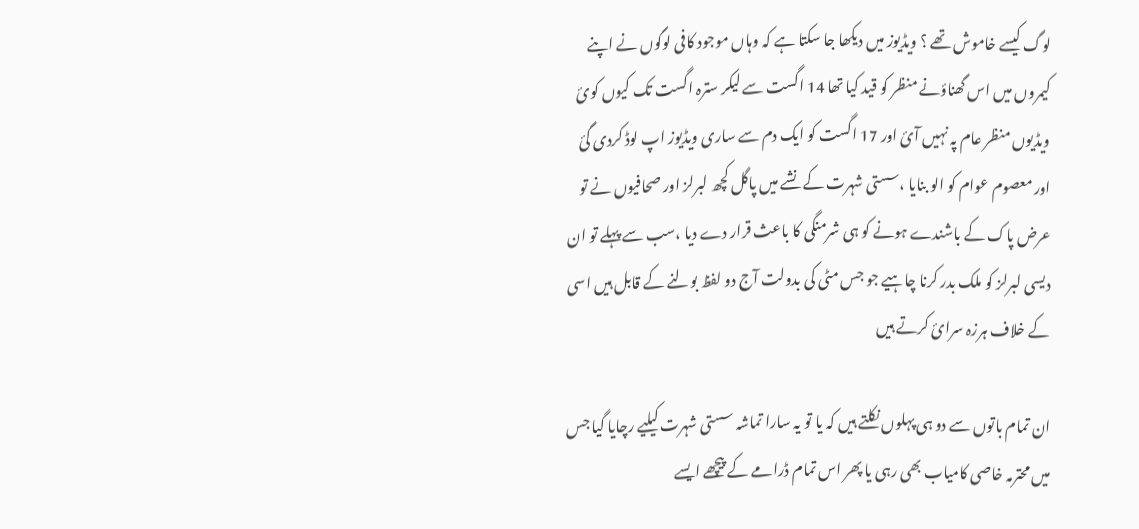لوگ کیسے خاموش تھے ؟ ویڈیوز میں دیکھا جا سکتا ہے کہ وہاں موجود کافی لوگوں نے اپنے کیمروں میں اس گھناؤنے منظر کو قید کیا تھا 14 اگست سے لیکر سترہ اگست تک کیوں کوئ ویڈیوں منظر عام پہ نہیں آئ اور 17 اگست کو ایک دم سے ساری ویڈیوز اپ لوڈ کردی گئ اور معصوم عوام کو الو بنایا ،سستی شہرت کے نشے میں پاگل کچھ لبرلز اور صحافیوں نے تو عرض پاک کے باشندے ہونے کو ہی شرمنگی کا باعث قرار دے دیا ،سب سے پہلے تو ان دیسی لبرلز کو ملک بدر کرنا چاہیے جو جس مٹی کی بدولت آج دو لفظ بولنے کے قابل ہیں اسی کے خلاف ہرزہ سرائ کرتے ہیں

ان تمام باتوں سے دو ہی پہلوں نکلتے ہیں کہ یا تو یہ سارا تماشہ سستی شہرت کیلیے رچایا گیا جس میں محترمہ خاصی کامیاب بھی رہی یا پھر اس تمام ڈرامے کے پیچھے ایسے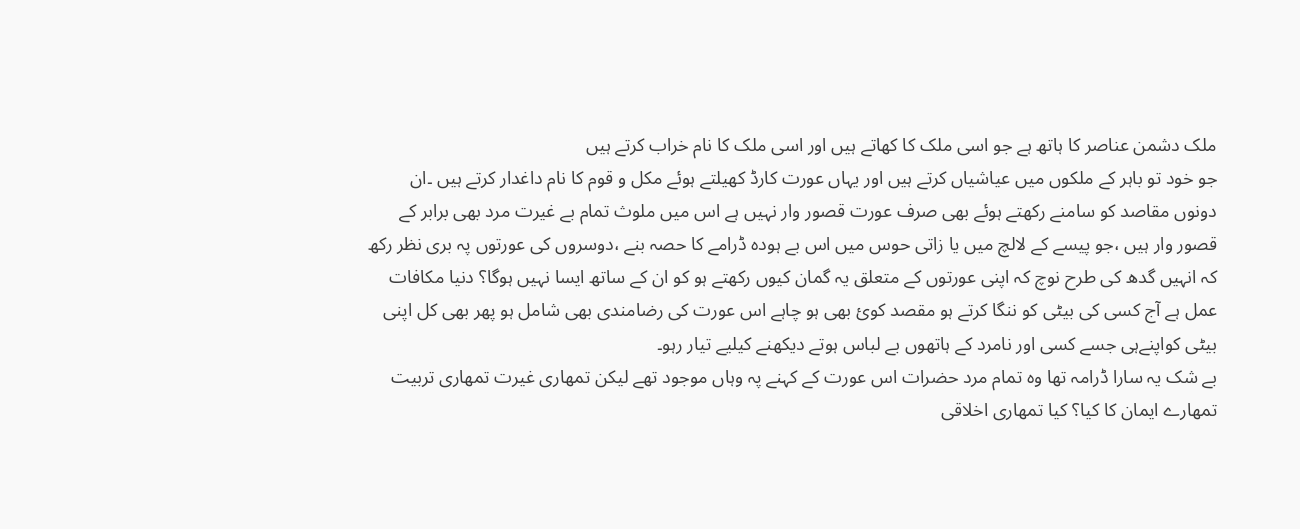ملک دشمن عناصر کا ہاتھ ہے جو اسی ملک کا کھاتے ہیں اور اسی ملک کا نام خراب کرتے ہیں
جو خود تو باہر کے ملکوں میں عیاشیاں کرتے ہیں اور یہاں عورت کارڈ کھیلتے ہوئے مکل و قوم کا نام داغدار کرتے ہیں ۔ان دونوں مقاصد کو سامنے رکھتے ہوئے بھی صرف عورت قصور وار نہیں ہے اس میں ملوث تمام بے غیرت مرد بھی برابر کے قصور وار ہیں ،جو پیسے کے لالچ میں یا زاتی حوس میں اس بے ہودہ ڈرامے کا حصہ بنے ،دوسروں کی عورتوں پہ بری نظر رکھ کہ انہیں گدھ کی طرح نوچ کہ اپنی عورتوں کے متعلق یہ گمان کیوں رکھتے ہو کو ان کے ساتھ ایسا نہیں ہوگا؟ دنیا مکافات عمل ہے آج کسی کی بیٹی کو ننگا کرتے ہو مقصد کوئ بھی ہو چاہے اس عورت کی رضامندی بھی شامل ہو پھر بھی کل اپنی بیٹی کواپنےہی جسے کسی اور نامرد کے ہاتھوں بے لباس ہوتے دیکھنے کیلیے تیار رہو۔
بے شک یہ سارا ڈرامہ تھا وہ تمام مرد حضرات اس عورت کے کہنے پہ وہاں موجود تھے لیکن تمھاری غیرت تمھاری تربیت تمھارے ایمان کا کیا؟ کیا تمھاری اخلاقی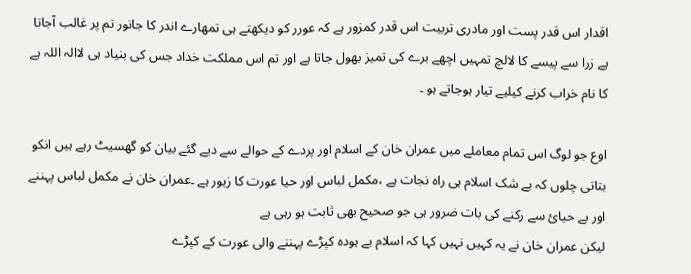اقدار اس قدر پست اور مادری تربیت اس قدر کمزور ہے کہ عورر کو دیکھتے ہی تمھارے اندر کا جانور تم پر غالب آجاتا ہے زرا سے پیسے کا لالچ تمہیں اچھے برے کی تمیز بھول جاتا ہے اور تم اس مملکت خداد جس کی بنیاد ہی لاالہ اللہ ہے کا نام خراب کرنے کیلیے تیار ہوجاتے ہو ۔

اوع جو لوگ اس تمام معاملے میں عمران خان کے اسلام اور پردے کے حوالے سے دیے گئے بیان کو گھسیٹ رہے ہیں انکو بتاتی چلوں کہ بے شک اسلام ہی راہ نجات ہے ،مکمل لباس اور حیا عورت کا زیور ہے ۔عمران خان نے مکمل لباس پہننے اور بے حیائ سے رکنے کی بات ضرور ہی جو صحیح بھی ثابت ہو رہی ہے
لیکن عمران خان نے یہ کہیں نہیں کہا کہ اسلام بے ہودہ کپڑے پہننے والی عورت کے کپڑے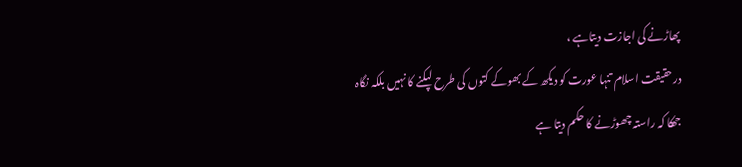پھاڑنے کی اجازت دیتاہے ،
درحقیقت اسلام تنہا عورت کو دیکھ کے بھوکے کتوں کی طرح لپکنے کا نہیں بلکہ نگاہ جھکا کہ راستہ چھوڑنے کا حکم دیتا ہے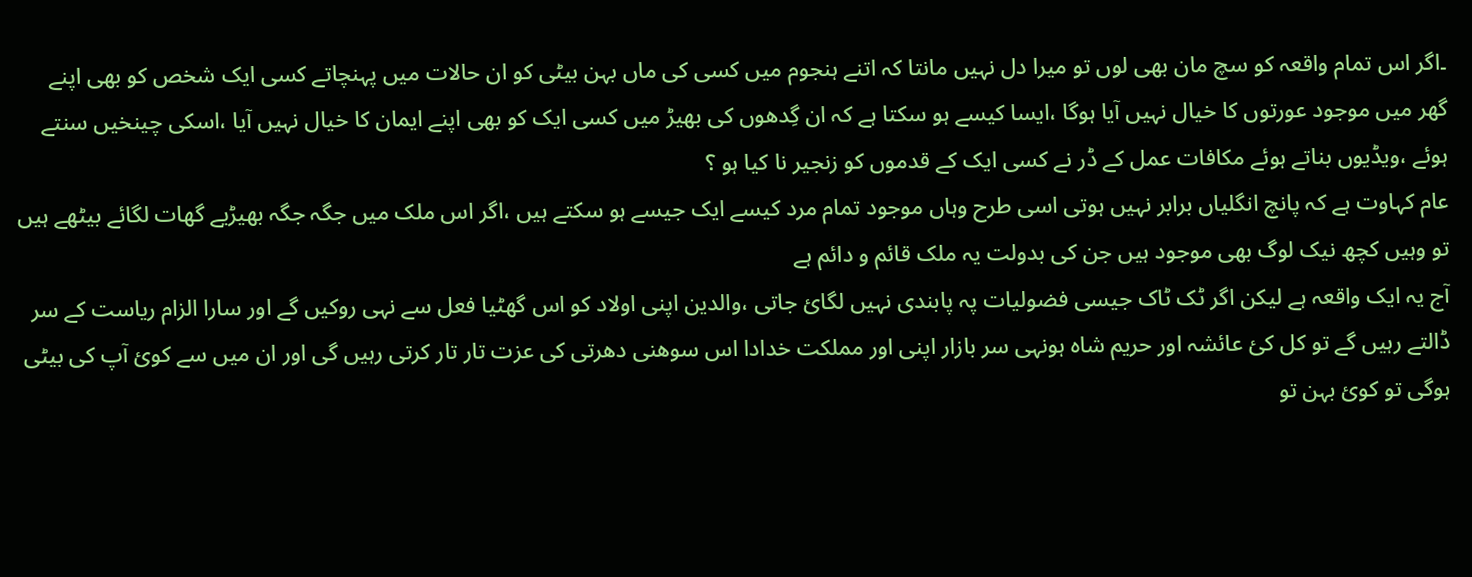۔اگر اس تمام واقعہ کو سچ مان بھی لوں تو میرا دل نہیں مانتا کہ اتنے ہنجوم میں کسی کی ماں بہن بیٹی کو ان حالات میں پہنچاتے کسی ایک شخص کو بھی اپنے گھر میں موجود عورتوں کا خیال نہیں آیا ہوگا ،ایسا کیسے ہو سکتا ہے کہ ان گِدھوں کی بھیڑ میں کسی ایک کو بھی اپنے ایمان کا خیال نہیں آیا ،اسکی چینخیں سنتے ہوئے ،ویڈیوں بناتے ہوئے مکافات عمل کے ڈر نے کسی ایک کے قدموں کو زنجیر نا کیا ہو ؟
عام کہاوت ہے کہ پانچ انگلیاں برابر نہیں ہوتی اسی طرح وہاں موجود تمام مرد کیسے ایک جیسے ہو سکتے ہیں ،اگر اس ملک میں جگہ جگہ بھیڑیے گھات لگائے بیٹھے ہیں تو وہیں کچھ نیک لوگ بھی موجود ہیں جن کی بدولت یہ ملک قائم و دائم ہے
آج یہ ایک واقعہ ہے لیکن اگر ٹک ٹاک جیسی فضولیات پہ پابندی نہیں لگائ جاتی ،والدین اپنی اولاد کو اس گھٹیا فعل سے نہی روکیں گے اور سارا الزام ریاست کے سر ڈالتے رہیں گے تو کل کئ عائشہ اور حریم شاہ ہونہی سر بازار اپنی اور مملکت خدادا اس سوھنی دھرتی کی عزت تار تار کرتی رہیں گی اور ان میں سے کوئ آپ کی بیٹی ہوگی تو کوئ بہن تو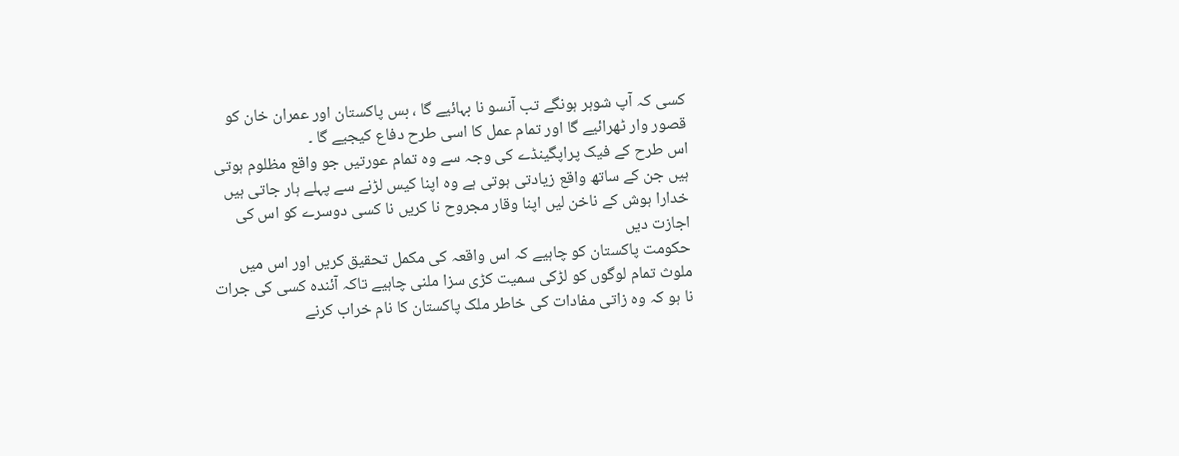کسی کہ آپ شوہر ہونگے تب آنسو نا بہائیے گا ، بس پاکستان اور عمران خان کو قصور وار ٹھرائیے گا اور تمام عمل کا اسی طرح دفاع کیجیے گا ۔
اس طرح کے فیک پراپگینڈے کی وجہ سے وہ تمام عورتیں جو واقع مظلوم ہوتی ہیں جن کے ساتھ واقع زیادتی ہوتی ہے وہ اپنا کیس لڑنے سے پہلے ہار جاتی ہیں خدارا ہوش کے ناخن لیں اپنا وقار مجروح نا کریں نا کسی دوسرے کو اس کی اجازت دیں
حکومت پاکستان کو چاہیے کہ اس واقعہ کی مکمل تحقیق کریں اور اس میں ملوث تمام لوگوں کو لڑکی سمیت کڑی سزا ملنی چاہیے تاکہ آئندہ کسی کی جرات نا ہو کہ وہ زاتی مفادات کی خاطر ملک پاکستان کا نام خراب کرنے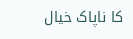کا ناپاک خیال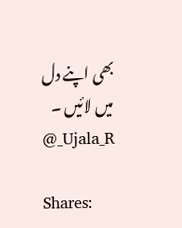بھی اپنے دل میں لائیں ۔
@_Ujala_R

Shares: